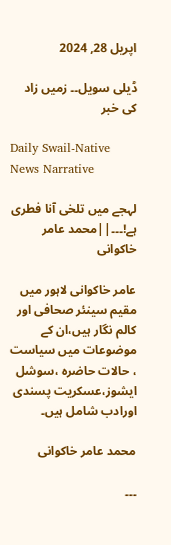اپریل 28, 2024

ڈیلی سویل۔۔ زمیں زاد کی خبر

Daily Swail-Native News Narrative

لہجے میں تلخی آنا فطری ہے!۔۔۔||محمد عامر خاکوانی

عامر خاکوانی لاہور میں مقیم سینئر صحافی اور کالم نگار ہیں،ان کے موضوعات میں سیاست ، حالات حاضرہ ،سوشل ایشوز،عسکریت پسندی اورادب شامل ہیں۔

محمد عامر خاکوانی

۔۔۔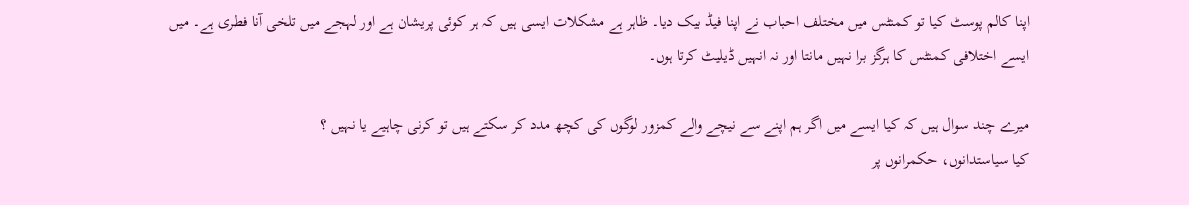اپنا کالم پوسٹ کیا تو کمنٹس میں مختلف احباب نے اپنا فیڈ بیک دیا۔ ظاہر ہے مشکلات ایسی ہیں کہ ہر کوئی پریشان ہے اور لہجے میں تلخی آنا فطری ہے۔ میں ایسے اختلافی کمنٹس کا ہرگز برا نہیں مانتا اور نہ انہیں ڈیلیٹ کرتا ہوں۔

میرے چند سوال ہیں کہ کیا ایسے میں اگر ہم اپنے سے نیچے والے کمزور لوگوں کی کچھ مدد کر سکتے ہیں تو کرنی چاہیے یا نہیں ؟
کیا سیاستدانوں، حکمرانوں پر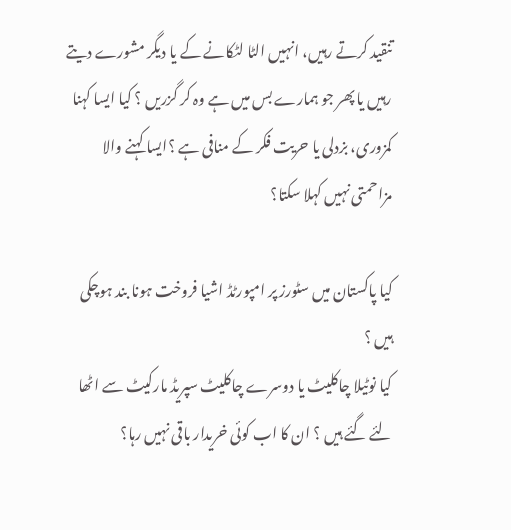تنقید کرتے رہیں، انہیں الٹا لٹکانے کے یا دیگر مشورے دیتے رہیں یا پھر جو ہمارے بس میں ہے وہ کر گزریں ؟ کیا ایسا کہنا کمزوری، بزدلی یا حریت فکر کے منافی ہے ؟ایسا کہنے والا مزاحمتی نہیں کہلا سکتا؟

کیا پاکستان میں سٹورز پر امپورٹڈ اشیا فروخت ہونا بند ہوچکی ہیں ؟
کیا نوٹیلا چاکلیٹ یا دوسرے چاکلیٹ سپریڈ مارکیٹ سے اٹھا لئے گئے ہیں ؟ ان کا اب کوئی خریدار باقی نہیں رہا؟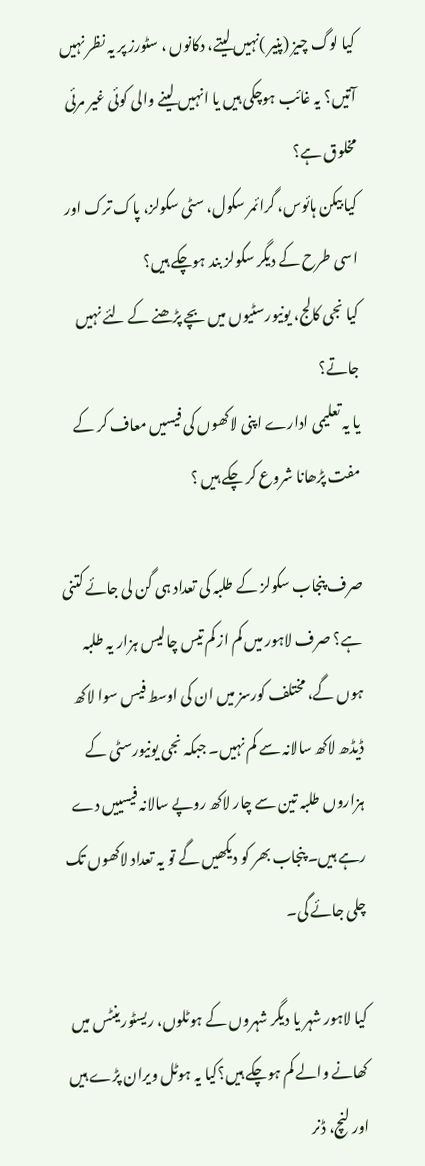کیا لوگ چیز (پنیر )نہیں لیتے، دکانوں ، سٹورز پر یہ نظر نہیں آتیں؟ یہ غائب ہوچکی ہیں یا انہیں لینے والی کوئی غیر مرئی مخلوق ہے؟
کیا بیکن ہائوس، گرائمر سکول، سٹی سکولز، پاک ترک اور اسی طرح کے دیگر سکولز بند ہوچکے ہیں؟
کیا نجی کالج، یونیورسٹیوں میں بچے پڑھنے کے لئے نہیں جاتے؟
یا یہ تعلیمی ادارے اپنی لاکھوں کی فیسیں معاف کر کے مفت پڑھانا شروع کر چکے ہیں ؟

صرف پنجاب سکولز کے طلبہ کی تعداد ہی گن لی جائے کتنی ہے؟ صرف لاہور میں کم از کم تیس چالیس ہزار یہ طلبہ ہوں گے، مختلف کورسز میں ان کی اوسط فیس سوا لاکھ ڈیڈھ لاکھ سالانہ سے کم نہیں۔ جبکہ نجی یونیورسٹی کے ہزاروں طلبہ تین سے چار لاکھ روپے سالانہ فیسییں دے رہے ہیں۔ پنجاب بھر کو دیکھیں گے تو یہ تعداد لاکھوں تک چلی جائے گی۔

کیا لاہور شہر یا دیگر شہروں کے ہوٹلوں، ریسٹورینٹس میں کھانے والے کم ہوچکے ہیں؟کیا یہ ہوٹل ویران پڑے ہیں اور لنچ، ڈنر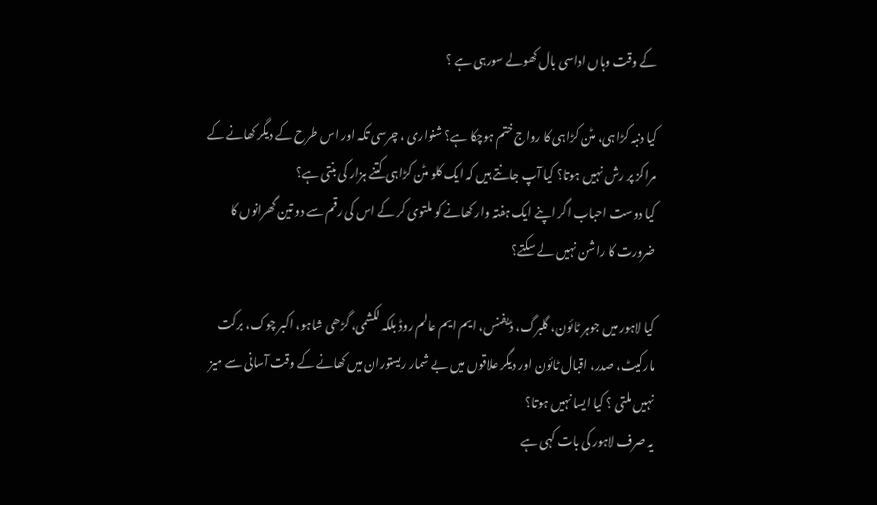کے وقت وہاں اداسی بال کھولے سورہی ہے ؟

کیا دنبہ کڑاہی، مٹن کڑاہی کا رواج ختم ہوچکا ہے؟ شنواری ، چرسی تکہ اور اس طرح کے دیگر کھانے کے مراکز پر رش نہیں ہوتا؟ کیا آپ جانتے ہیں کہ ایک کلو مٹن کڑاہی کتنے ہزار کی بنتی ہے؟
کیا دوست احباب اگر اپنے ایک ہفتہ وار کھانے کو ملتوی کر کے اس کی رقم سے دو تین گھرانوں کا ضرورت کا راشن نہیں لے سکتے؟

کیا لاہور میں جوہر ٹائون، گلبرگ، ڈیفنس، ایم ایم عالم روڈ بلکہ لکشمی، گڑھی شاہو، اکبر چوک، برکت مارکیٹ، صدر، اقبال ٹائون اور دیگر علاقوں میں بے شمار ریستوران میں کھانے کے وقت آسانی سے میز نہیں ملتی ؟ کیا ایسا نہیں ہوتا؟
یہ صرف لاہور کی بات کہی ہے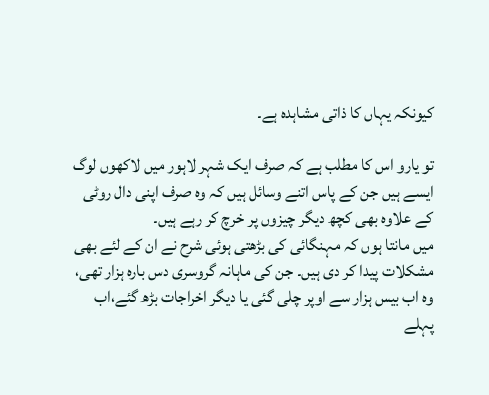کیونکہ یہاں کا ذاتی مشاہدہ ہے۔

تو یارو اس کا مطلب ہے کہ صرف ایک شہر لاہور میں لاکھوں لوگ ایسے ہیں جن کے پاس اتنے وسائل ہیں کہ وہ صرف اپنی دال روٹی کے علاوہ بھی کچھ دیگر چیزوں پر خرچ کر رہے ہیں۔
میں مانتا ہوں کہ مہنگائی کی بڑھتی ہوئی شرح نے ان کے لئے بھی مشکلات پیدا کر دی ہیں۔ جن کی ماہانہ گروسری دس بارہ ہزار تھی، وہ اب بیس ہزار سے اوپر چلی گئی یا دیگر اخراجات بڑھ گئے،اب پہلے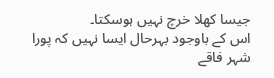جیسا کھلا خرچ نہیں ہوسکتا۔
اس کے باوجود بہرحال ایسا نہیں کہ پورا شہر فاقے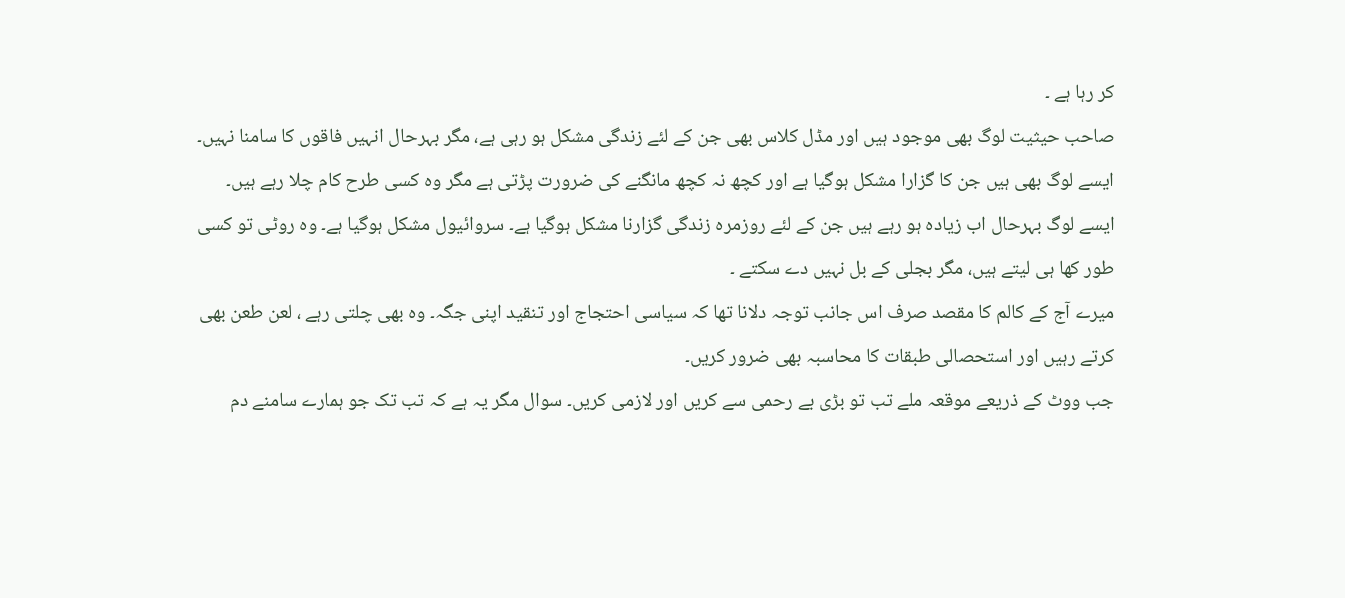کر رہا ہے ۔
صاحب حیثیت لوگ بھی موجود ہیں اور مڈل کلاس بھی جن کے لئے زندگی مشکل ہو رہی ہے، مگر بہرحال انہیں فاقوں کا سامنا نہیں۔
ایسے لوگ بھی ہیں جن کا گزارا مشکل ہوگیا ہے اور کچھ نہ کچھ مانگنے کی ضرورت پڑتی ہے مگر وہ کسی طرح کام چلا رہے ہیں۔
ایسے لوگ بہرحال اب زیادہ ہو رہے ہیں جن کے لئے روزمرہ زندگی گزارنا مشکل ہوگیا ہے۔ سروائیول مشکل ہوگیا ہے۔ وہ روٹی تو کسی طور کھا ہی لیتے ہیں، مگر بجلی کے بل نہیں دے سکتے ۔
میرے آج کے کالم کا مقصد صرف اس جانب توجہ دلانا تھا کہ سیاسی احتجاج اور تنقید اپنی جگہ۔ وہ بھی چلتی رہے ، لعن طعن بھی کرتے رہیں اور استحصالی طبقات کا محاسبہ بھی ضرور کریں۔
جب ووٹ کے ذریعے موقعہ ملے تب تو بڑی بے رحمی سے کریں اور لازمی کریں۔ سوال مگر یہ ہے کہ تب تک جو ہمارے سامنے دم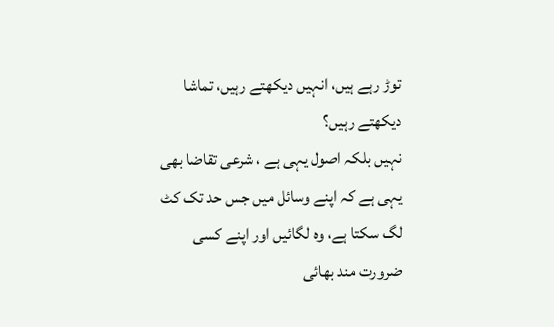توڑ رہے ہیں، انہیں دیکھتے رہیں، تماشا دیکھتے رہیں؟
نہیں بلکہ اصول یہی ہے ، شرعی تقاضا بھی یہی ہے کہ اپنے وسائل میں جس حد تک کٹ لگ سکتا ہے، وہ لگائیں اور اپنے کسی ضرورت مند بھائی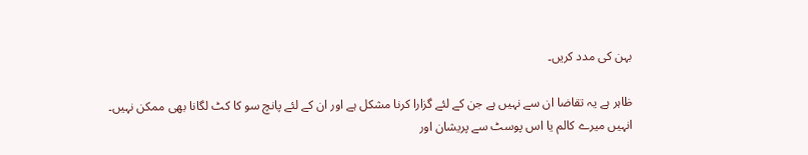بہن کی مدد کریں۔

ظاہر ہے یہ تقاضا ان سے نہیں ہے جن کے لئے گزارا کرنا مشکل ہے اور ان کے لئے پانچ سو کا کٹ لگانا بھی ممکن نہیں۔
انہیں میرے کالم یا اس پوسٹ سے پریشان اور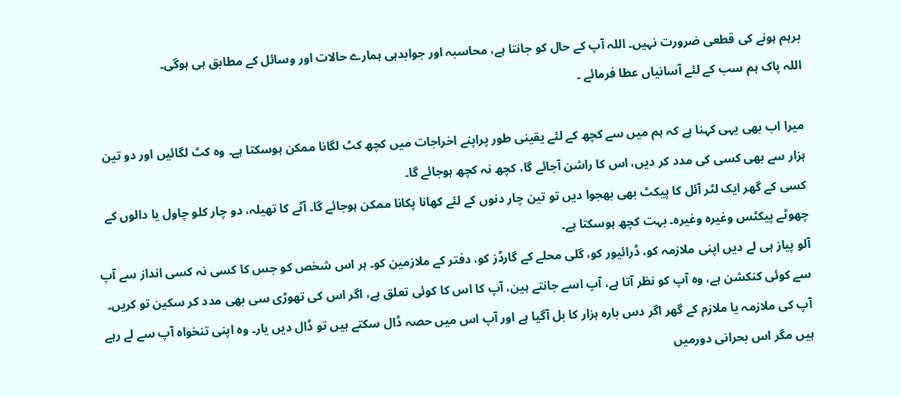برہم ہونے کی قطعی ضرورت نہیں۔ اللہ آپ کے حال کو جانتا ہے، محاسبہ اور جوابدہی ہمارے حالات اور وسائل کے مطابق ہی ہوگی۔
اللہ پاک ہم سب کے لئے آسانیاں عطا فرمائے ۔

میرا اب بھی یہی کہنا ہے کہ ہم میں سے کچھ کے لئے یقینی طور پراپنے اخراجات میں کچھ کٹ لگانا ممکن ہوسکتا ہے۔ وہ کٹ لگائیں اور دو تین ہزار سے بھی کسی کی مدد کر دیں، اس کا راشن آجائے گا، کچھ نہ کچھ ہوجائے گا۔
کسی کے گھر ایک لٹر آئل کا پیکٹ بھی بھجوا دیں تو تین چار دنوں کے لئے کھانا پکانا ممکن ہوجائے گا۔ آٹے کا تھیلہ، دو چار کلو چاول یا دالوں کے چھوٹے پیکٹس وغیرہ وغیرہ۔ بہت کچھ ہوسکتا ہے۔
آلو پیاز ہی لے دیں اپنی ملازمہ کو، ڈرائیور کو، گلی محلے کے گارڈز کو، دفتر کے ملازمین کو۔ ہر اس شخص کو جس کا کسی نہ کسی انداز سے آپ سے کوئی کنکشن ہے، وہ آپ کو نظر آتا ہے، آپ اسے جانتے ہین، آپ کا اس کا کوئی تعلق ہے، اگر اس کی تھوڑی سی بھی مدد کر سکین تو کریں۔
آپ کی ملازمہ یا ملازم کے گھر اگر دس بارہ ہزار کا بل آگیا ہے اور آپ اس میں حصہ ڈال سکتے ہیں تو ڈال دیں یار۔ وہ اپنی تنخواہ آپ سے لے رہے ہیں مگر اس بحرانی دورمیں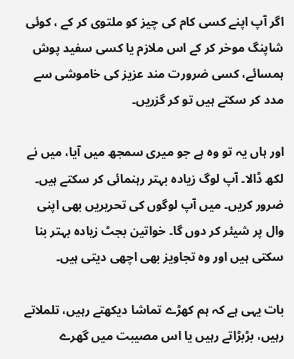اگر آپ اپنے کسی کام کی چیز کو ملتوی کر کے ، کوئی شاپنگ موخر کر کے اس ملازم یا کسی سفید پوش ہمسائے، کسی ضرورت مند عزیز کی خاموشی سے مدد کر سکتے ہیں تو کر گزریں۔

اور ہاں یہ تو وہ ہے جو میری سمجھ میں آیا، میں نے لکھ ڈالا۔ آپ لوگ زیادہ بہتر رہنمائی کر سکتے ہیں۔ ضرور کریں۔ میں آپ لوگوں کی تحریریں بھی اپنی وال پر شیئر کر دوں گا۔ خواتین بجٹ زیادہ بہتر بنا سکتی ہیں اور وہ تجاویز بھی اچھی دیتی ہیں۔

بات یہی ہے کہ ہم کھڑے تماشا دیکھتے رہیں، تلملاتے رہیں، بڑبڑاتے رہیں یا اس مصیبت میں گھرے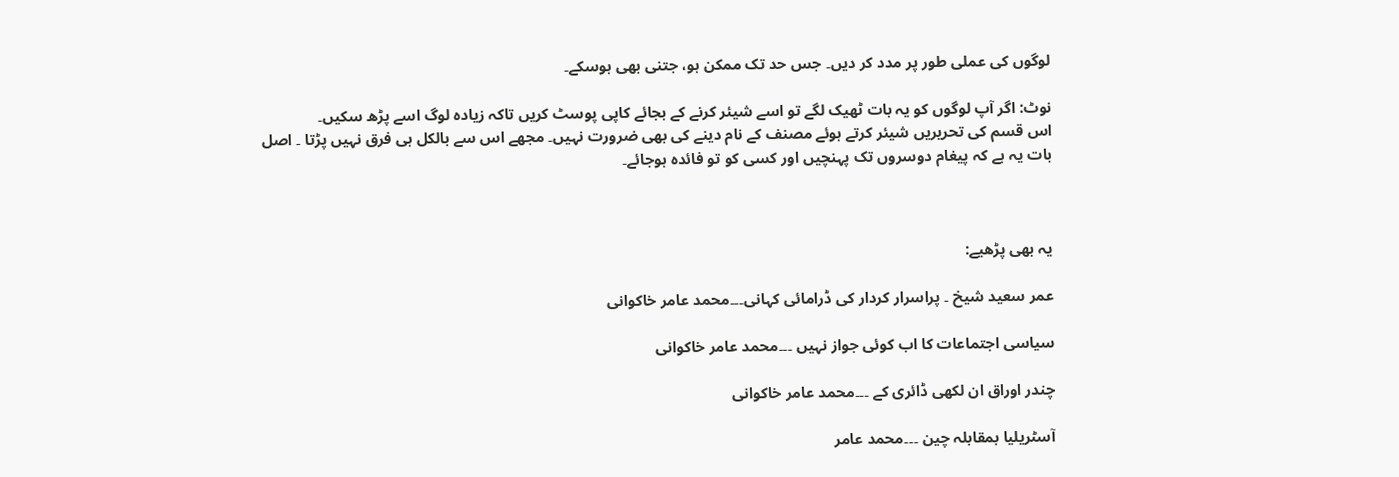لوگوں کی عملی طور پر مدد کر دیں۔ جس حد تک ممکن ہو، جتنی بھی ہوسکے۔

نوٹ: اگر آپ لوگوں کو یہ بات ٹھیک لگے تو اسے شیئر کرنے کے بجائے کاپی پوسٹ کریں تاکہ زیادہ لوگ اسے پڑھ سکیں۔
اس قسم کی تحریریں شیئر کرتے ہوئے مصنف کے نام دینے کی بھی ضرورت نہیں۔ مجھے اس سے بالکل ہی فرق نہیں پڑتا ۔ اصل بات یہ ہے کہ پیغام دوسروں تک پہنچیں اور کسی کو تو فائدہ ہوجائے۔



یہ بھی پڑھیے:

عمر سعید شیخ ۔ پراسرار کردار کی ڈرامائی کہانی۔۔۔محمد عامر خاکوانی

سیاسی اجتماعات کا اب کوئی جواز نہیں ۔۔۔محمد عامر خاکوانی

چندر اوراق ان لکھی ڈائری کے ۔۔۔محمد عامر خاکوانی

آسٹریلیا بمقابلہ چین ۔۔۔محمد عامر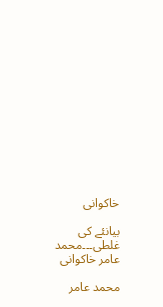خاکوانی

بیانئے کی غلطی۔۔۔محمد عامر خاکوانی

محمد عامر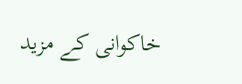خاکوانی کے مزید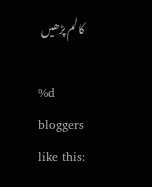کالم پڑھیں

%d bloggers like this: